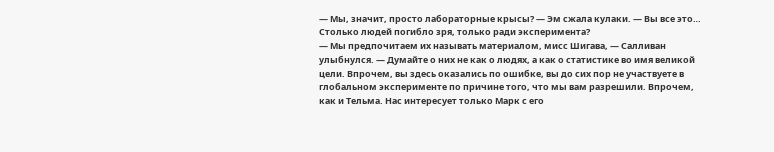— Мы, значит, просто лабораторные крысы? — Эм сжала кулаки. — Вы все это… Столько людей погибло зря, только ради эксперимента?
— Мы предпочитаем их называть материалом, мисс Шигава, — Салливан улыбнулся. — Думайте о них не как о людях, а как о статистике во имя великой цели. Впрочем, вы здесь оказались по ошибке, вы до сих пор не участвуете в глобальном эксперименте по причине того, что мы вам разрешили. Впрочем, как и Тельма. Нас интересует только Марк с его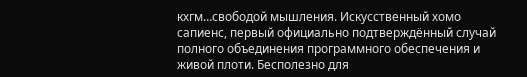кхгм…свободой мышления. Искусственный хомо сапиенс, первый официально подтверждённый случай полного объединения программного обеспечения и живой плоти. Бесполезно для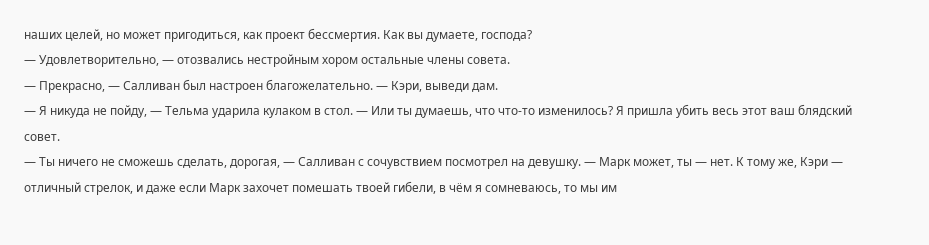наших целей, но может пригодиться, как проект бессмертия. Как вы думаете, господа?
— Удовлетворительно, — отозвались нестройным хором остальные члены совета.
— Прекрасно, — Салливан был настроен благожелательно. — Кэри, выведи дам.
— Я никуда не пойду, — Тельма ударила кулаком в стол. — Или ты думаешь, что что-то изменилось? Я пришла убить весь этот ваш блядский совет.
— Ты ничего не сможешь сделать, дорогая, — Салливан с сочувствием посмотрел на девушку. — Марк может, ты — нет. К тому же, Кэри — отличный стрелок, и даже если Марк захочет помешать твоей гибели, в чём я сомневаюсь, то мы им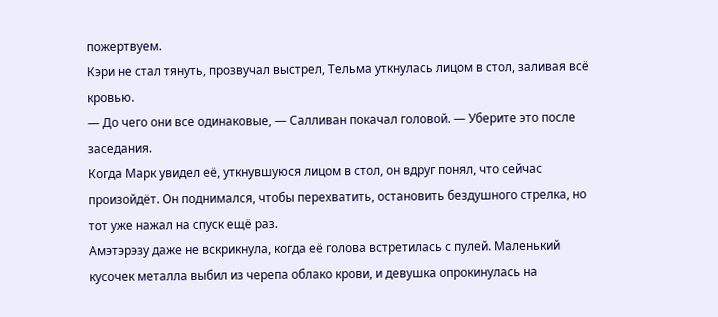пожертвуем.
Кэри не стал тянуть, прозвучал выстрел, Тельма уткнулась лицом в стол, заливая всё кровью.
— До чего они все одинаковые, — Салливан покачал головой. — Уберите это после заседания.
Когда Марк увидел её, уткнувшуюся лицом в стол, он вдруг понял, что сейчас произойдёт. Он поднимался, чтобы перехватить, остановить бездушного стрелка, но тот уже нажал на спуск ещё раз.
Амэтэрэзу даже не вскрикнула, когда её голова встретилась с пулей. Маленький кусочек металла выбил из черепа облако крови, и девушка опрокинулась на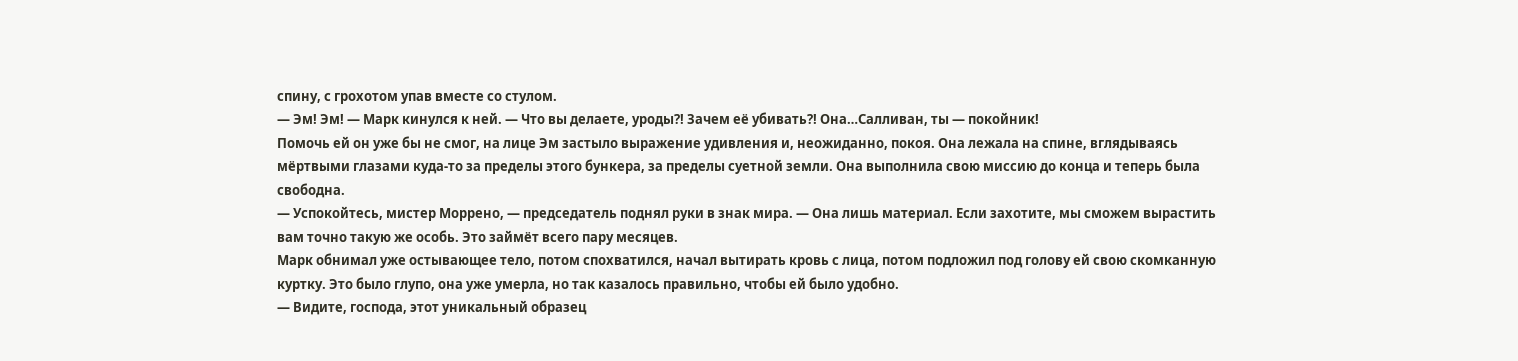спину, с грохотом упав вместе со стулом.
— Эм! Эм! — Марк кинулся к ней. — Что вы делаете, уроды?! Зачем её убивать?! Она…Салливан, ты — покойник!
Помочь ей он уже бы не смог, на лице Эм застыло выражение удивления и, неожиданно, покоя. Она лежала на спине, вглядываясь мёртвыми глазами куда-то за пределы этого бункера, за пределы суетной земли. Она выполнила свою миссию до конца и теперь была свободна.
— Успокойтесь, мистер Моррено, — председатель поднял руки в знак мира. — Она лишь материал. Если захотите, мы сможем вырастить вам точно такую же особь. Это займёт всего пару месяцев.
Марк обнимал уже остывающее тело, потом спохватился, начал вытирать кровь с лица, потом подложил под голову ей свою скомканную куртку. Это было глупо, она уже умерла, но так казалось правильно, чтобы ей было удобно.
— Видите, господа, этот уникальный образец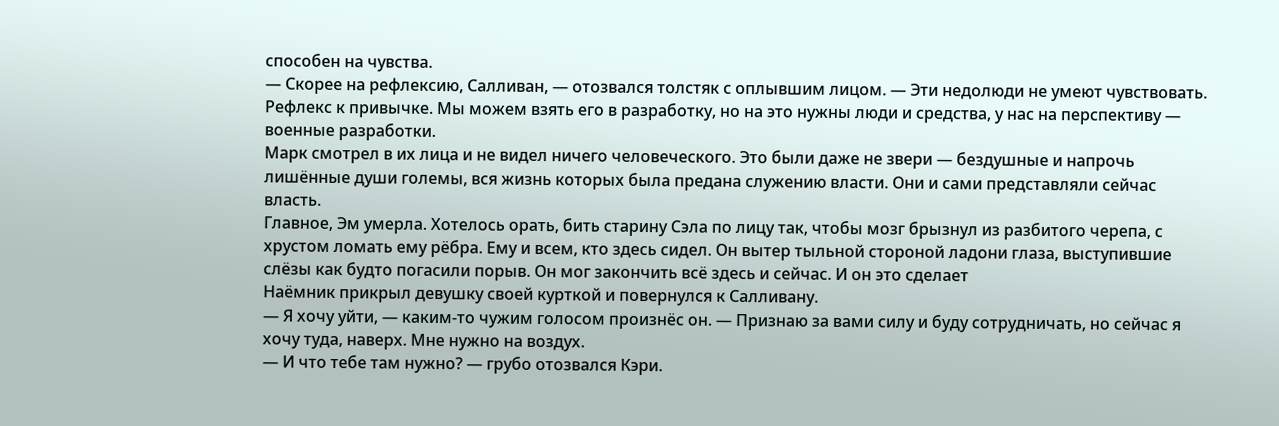способен на чувства.
— Скорее на рефлексию, Салливан, — отозвался толстяк с оплывшим лицом. — Эти недолюди не умеют чувствовать. Рефлекс к привычке. Мы можем взять его в разработку, но на это нужны люди и средства, у нас на перспективу — военные разработки.
Марк смотрел в их лица и не видел ничего человеческого. Это были даже не звери — бездушные и напрочь лишённые души големы, вся жизнь которых была предана служению власти. Они и сами представляли сейчас власть.
Главное, Эм умерла. Хотелось орать, бить старину Сэла по лицу так, чтобы мозг брызнул из разбитого черепа, с хрустом ломать ему рёбра. Ему и всем, кто здесь сидел. Он вытер тыльной стороной ладони глаза, выступившие слёзы как будто погасили порыв. Он мог закончить всё здесь и сейчас. И он это сделает
Наёмник прикрыл девушку своей курткой и повернулся к Салливану.
— Я хочу уйти, — каким-то чужим голосом произнёс он. — Признаю за вами силу и буду сотрудничать, но сейчас я хочу туда, наверх. Мне нужно на воздух.
— И что тебе там нужно? — грубо отозвался Кэри.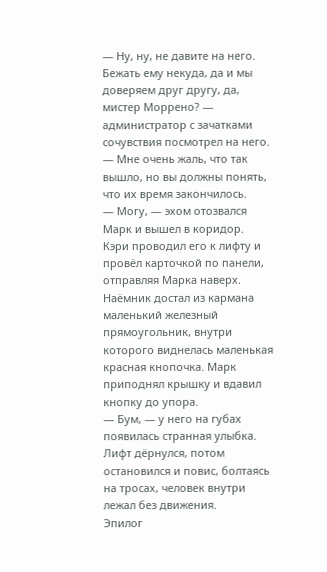— Ну, ну, не давите на него. Бежать ему некуда, да и мы доверяем друг другу, да, мистер Моррено? — администратор с зачатками сочувствия посмотрел на него. — Мне очень жаль, что так вышло, но вы должны понять, что их время закончилось.
— Могу, — эхом отозвался Марк и вышел в коридор.
Кэри проводил его к лифту и провёл карточкой по панели, отправляя Марка наверх. Наёмник достал из кармана маленький железный прямоугольник, внутри которого виднелась маленькая красная кнопочка. Марк приподнял крышку и вдавил кнопку до упора.
— Бум, — у него на губах появилась странная улыбка.
Лифт дёрнулся, потом остановился и повис, болтаясь на тросах, человек внутри лежал без движения.
Эпилог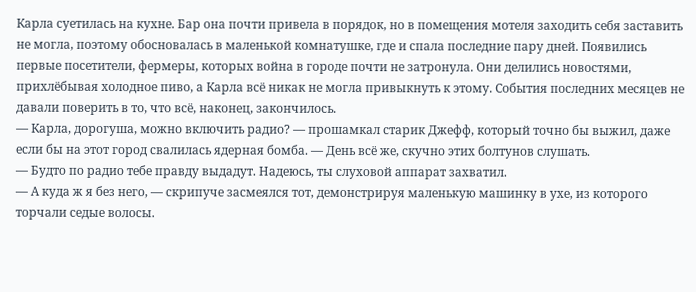Карла суетилась на кухне. Бар она почти привела в порядок, но в помещения мотеля заходить себя заставить не могла, поэтому обосновалась в маленькой комнатушке, где и спала последние пару дней. Появились первые посетители, фермеры, которых война в городе почти не затронула. Они делились новостями, прихлёбывая холодное пиво, а Карла всё никак не могла привыкнуть к этому. События последних месяцев не давали поверить в то, что всё, наконец, закончилось.
— Карла, дорогуша, можно включить радио? — прошамкал старик Джефф, который точно бы выжил, даже если бы на этот город свалилась ядерная бомба. — День всё же, скучно этих болтунов слушать.
— Будто по радио тебе правду выдадут. Надеюсь, ты слуховой аппарат захватил.
— А куда ж я без него, — скрипуче засмеялся тот, демонстрируя маленькую машинку в ухе, из которого торчали седые волосы.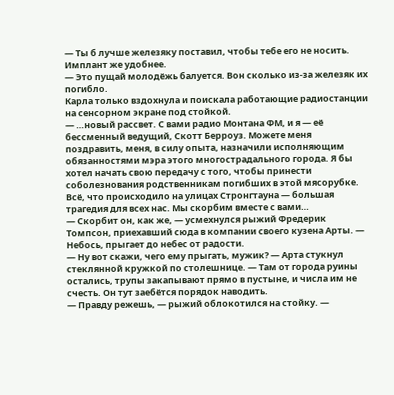— Ты б лучше железяку поставил, чтобы тебе его не носить. Имплант же удобнее.
— Это пущай молодёжь балуется. Вон сколько из-за железяк их погибло.
Карла только вздохнула и поискала работающие радиостанции на сенсорном экране под стойкой.
— …новый рассвет. С вами радио Монтана ФМ, и я — её бессменный ведущий, Скотт Берроуз. Можете меня поздравить, меня, в силу опыта, назначили исполняющим обязанностями мэра этого многострадального города. Я бы хотел начать свою передачу с того, чтобы принести соболезнования родственникам погибших в этой мясорубке. Всё, что происходило на улицах Стронгтауна — большая трагедия для всех нас. Мы скорбим вместе с вами…
— Скорбит он, как же, — усмехнулся рыжий Фредерик Томпсон, приехавший сюда в компании своего кузена Арты. — Небось, прыгает до небес от радости.
— Ну вот скажи, чего ему прыгать, мужик? — Арта стукнул стеклянной кружкой по столешнице. — Там от города руины остались, трупы закапывают прямо в пустыне, и числа им не счесть. Он тут заебётся порядок наводить.
— Правду режешь, — рыжий облокотился на стойку. —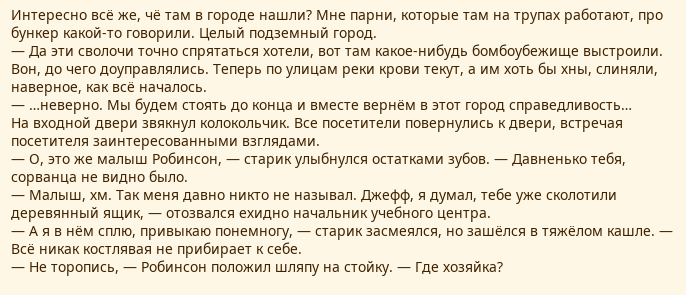Интересно всё же, чё там в городе нашли? Мне парни, которые там на трупах работают, про бункер какой-то говорили. Целый подземный город.
— Да эти сволочи точно спрятаться хотели, вот там какое-нибудь бомбоубежище выстроили. Вон, до чего доуправлялись. Теперь по улицам реки крови текут, а им хоть бы хны, слиняли, наверное, как всё началось.
— …неверно. Мы будем стоять до конца и вместе вернём в этот город справедливость…
На входной двери звякнул колокольчик. Все посетители повернулись к двери, встречая посетителя заинтересованными взглядами.
— О, это же малыш Робинсон, — старик улыбнулся остатками зубов. — Давненько тебя, сорванца не видно было.
— Малыш, хм. Так меня давно никто не называл. Джефф, я думал, тебе уже сколотили деревянный ящик, — отозвался ехидно начальник учебного центра.
— А я в нём сплю, привыкаю понемногу, — старик засмеялся, но зашёлся в тяжёлом кашле. — Всё никак костлявая не прибирает к себе.
— Не торопись, — Робинсон положил шляпу на стойку. — Где хозяйка?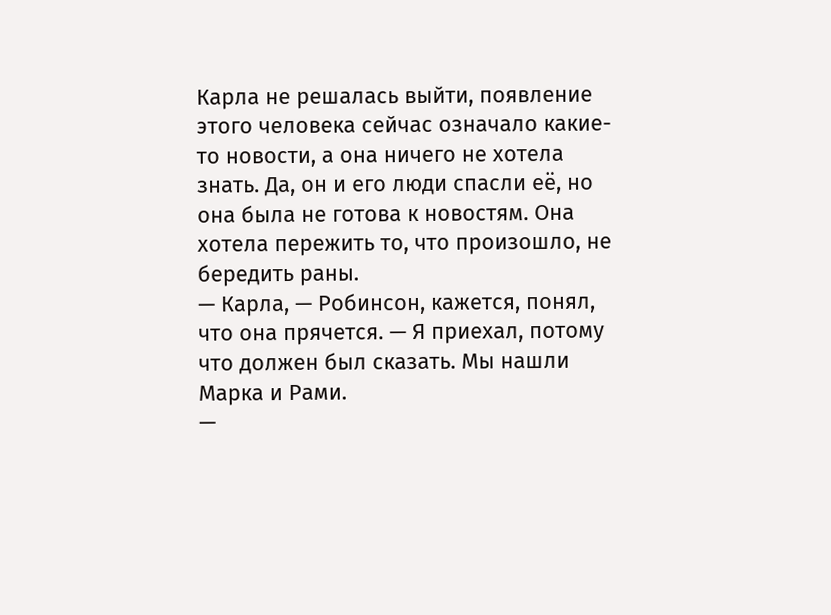Карла не решалась выйти, появление этого человека сейчас означало какие-то новости, а она ничего не хотела знать. Да, он и его люди спасли её, но она была не готова к новостям. Она хотела пережить то, что произошло, не бередить раны.
— Карла, — Робинсон, кажется, понял, что она прячется. — Я приехал, потому что должен был сказать. Мы нашли Марка и Рами.
—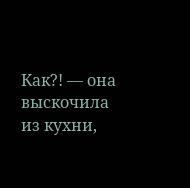Как?! — она выскочила из кухни,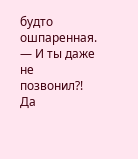будто ошпаренная. — И ты даже не позвонил?! Да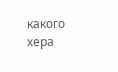какого хера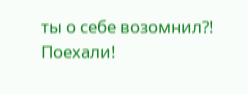ты о себе возомнил?! Поехали!